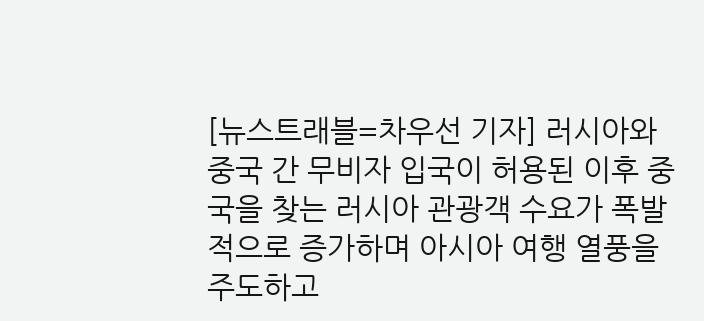[뉴스트래블=차우선 기자] 러시아와 중국 간 무비자 입국이 허용된 이후 중국을 찾는 러시아 관광객 수요가 폭발적으로 증가하며 아시아 여행 열풍을 주도하고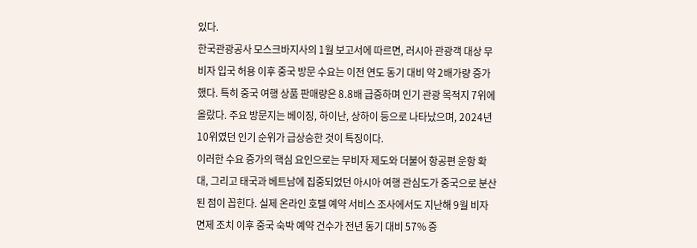있다.
한국관광공사 모스크바지사의 1월 보고서에 따르면, 러시아 관광객 대상 무비자 입국 허용 이후 중국 방문 수요는 이전 연도 동기 대비 약 2배가량 증가했다. 특히 중국 여행 상품 판매량은 8.8배 급증하며 인기 관광 목적지 7위에 올랐다. 주요 방문지는 베이징, 하이난, 상하이 등으로 나타났으며, 2024년 10위였던 인기 순위가 급상승한 것이 특징이다.
이러한 수요 증가의 핵심 요인으로는 무비자 제도와 더불어 항공편 운항 확대, 그리고 태국과 베트남에 집중되었던 아시아 여행 관심도가 중국으로 분산된 점이 꼽힌다. 실제 온라인 호텔 예약 서비스 조사에서도 지난해 9월 비자 면제 조치 이후 중국 숙박 예약 건수가 전년 동기 대비 57% 증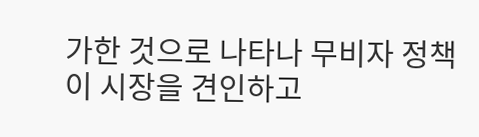가한 것으로 나타나 무비자 정책이 시장을 견인하고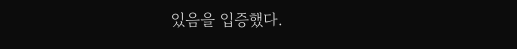있음을 입증했다.